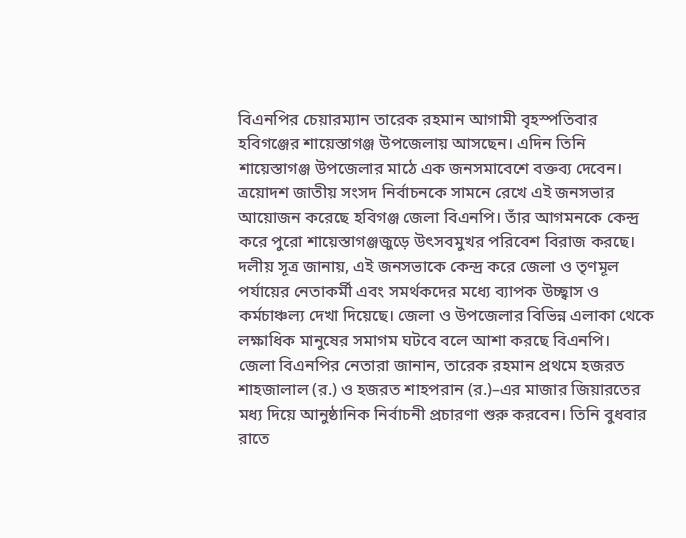বিএনপির চেয়ারম্যান তারেক রহমান আগামী বৃহস্পতিবার হবিগঞ্জের শায়েস্তাগঞ্জ উপজেলায় আসছেন। এদিন তিনি শায়েস্তাগঞ্জ উপজেলার মাঠে এক জনসমাবেশে বক্তব্য দেবেন। ত্রয়োদশ জাতীয় সংসদ নির্বাচনকে সামনে রেখে এই জনসভার আয়োজন করেছে হবিগঞ্জ জেলা বিএনপি। তাঁর আগমনকে কেন্দ্র করে পুরো শায়েস্তাগঞ্জজুড়ে উৎসবমুখর পরিবেশ বিরাজ করছে।
দলীয় সূত্র জানায়, এই জনসভাকে কেন্দ্র করে জেলা ও তৃণমূল পর্যায়ের নেতাকর্মী এবং সমর্থকদের মধ্যে ব্যাপক উচ্ছ্বাস ও কর্মচাঞ্চল্য দেখা দিয়েছে। জেলা ও উপজেলার বিভিন্ন এলাকা থেকে লক্ষাধিক মানুষের সমাগম ঘটবে বলে আশা করছে বিএনপি।
জেলা বিএনপির নেতারা জানান, তারেক রহমান প্রথমে হজরত শাহজালাল (র.) ও হজরত শাহপরান (র.)–এর মাজার জিয়ারতের মধ্য দিয়ে আনুষ্ঠানিক নির্বাচনী প্রচারণা শুরু করবেন। তিনি বুধবার রাতে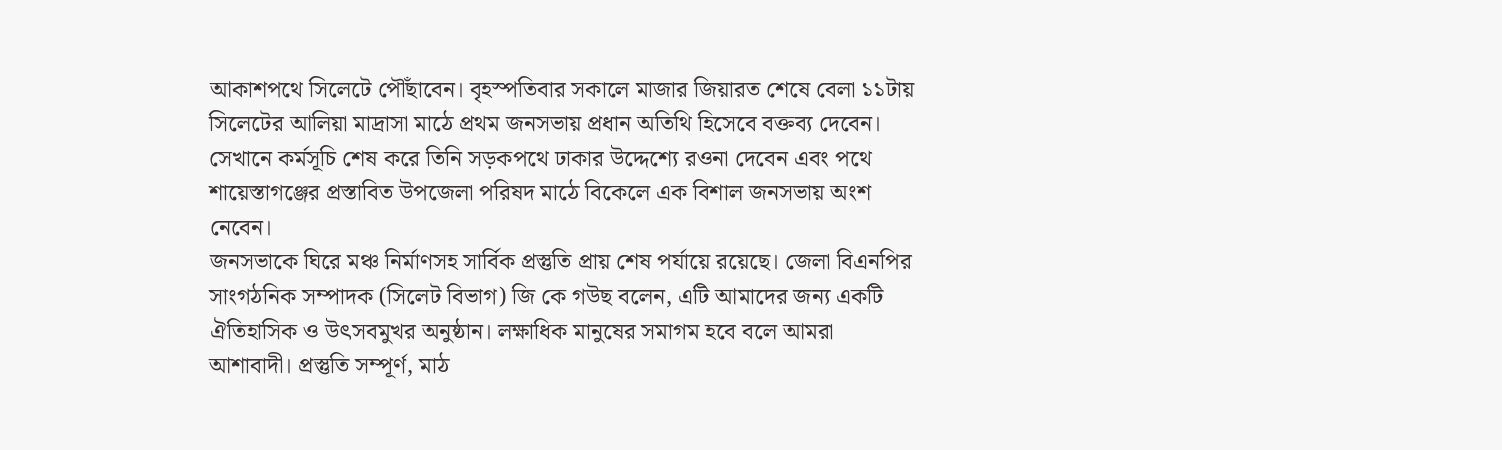আকাশপথে সিলেটে পৌঁছাবেন। বৃহস্পতিবার সকালে মাজার জিয়ারত শেষে বেলা ১১টায় সিলেটের আলিয়া মাদ্রাসা মাঠে প্রথম জনসভায় প্রধান অতিথি হিসেবে বক্তব্য দেবেন। সেখানে কর্মসূচি শেষ করে তিনি সড়কপথে ঢাকার উদ্দেশ্যে রওনা দেবেন এবং পথে শায়েস্তাগঞ্জের প্রস্তাবিত উপজেলা পরিষদ মাঠে বিকেলে এক বিশাল জনসভায় অংশ নেবেন।
জনসভাকে ঘিরে মঞ্চ নির্মাণসহ সার্বিক প্রস্তুতি প্রায় শেষ পর্যায়ে রয়েছে। জেলা বিএনপির সাংগঠনিক সম্পাদক (সিলেট বিভাগ) জি কে গউছ বলেন, এটি আমাদের জন্য একটি ঐতিহাসিক ও উৎসবমুখর অনুষ্ঠান। লক্ষাধিক মানুষের সমাগম হবে বলে আমরা আশাবাদী। প্রস্তুতি সম্পূর্ণ, মাঠ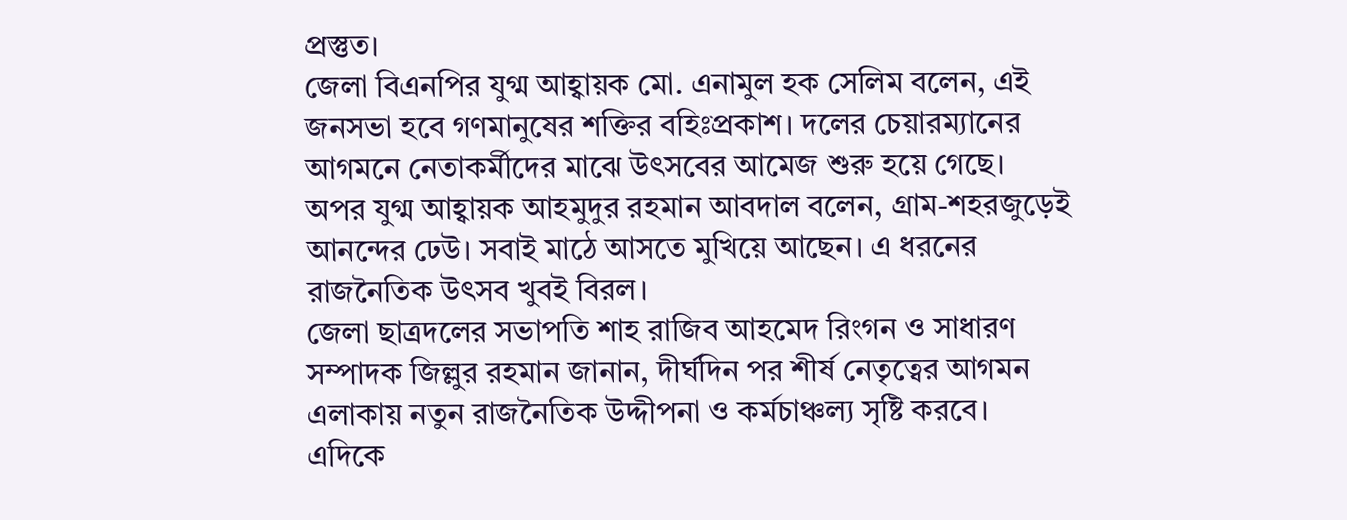প্রস্তুত।
জেলা বিএনপির যুগ্ম আহ্বায়ক মো. এনামুল হক সেলিম বলেন, এই জনসভা হবে গণমানুষের শক্তির বহিঃপ্রকাশ। দলের চেয়ারম্যানের আগমনে নেতাকর্মীদের মাঝে উৎসবের আমেজ শুরু হয়ে গেছে।
অপর যুগ্ম আহ্বায়ক আহমুদুর রহমান আবদাল বলেন, গ্রাম-শহরজুড়েই আনন্দের ঢেউ। সবাই মাঠে আসতে মুখিয়ে আছেন। এ ধরনের রাজনৈতিক উৎসব খুবই বিরল।
জেলা ছাত্রদলের সভাপতি শাহ রাজিব আহমেদ রিংগন ও সাধারণ সম্পাদক জিল্লুর রহমান জানান, দীর্ঘদিন পর শীর্ষ নেতৃত্বের আগমন এলাকায় নতুন রাজনৈতিক উদ্দীপনা ও কর্মচাঞ্চল্য সৃষ্টি করবে।
এদিকে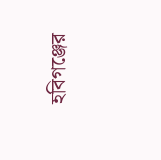হবিগঞ্জের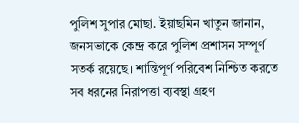পুলিশ সুপার মোছা. ইয়াছমিন খাতুন জানান, জনসভাকে কেন্দ্র করে পুলিশ প্রশাসন সম্পূর্ণ সতর্ক রয়েছে। শান্তিপূর্ণ পরিবেশ নিশ্চিত করতে সব ধরনের নিরাপত্তা ব্যবস্থা গ্রহণ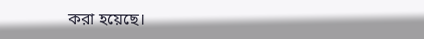করা হয়েছে।